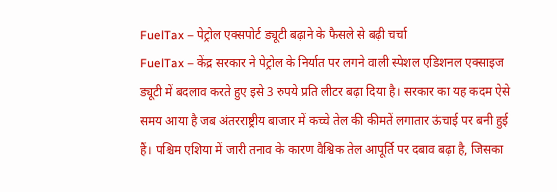FuelTax – पेट्रोल एक्सपोर्ट ड्यूटी बढ़ाने के फैसले से बढ़ी चर्चा
FuelTax – केंद्र सरकार ने पेट्रोल के निर्यात पर लगने वाली स्पेशल एडिशनल एक्साइज ड्यूटी में बदलाव करते हुए इसे 3 रुपये प्रति लीटर बढ़ा दिया है। सरकार का यह कदम ऐसे समय आया है जब अंतरराष्ट्रीय बाजार में कच्चे तेल की कीमतें लगातार ऊंचाई पर बनी हुई हैं। पश्चिम एशिया में जारी तनाव के कारण वैश्विक तेल आपूर्ति पर दबाव बढ़ा है, जिसका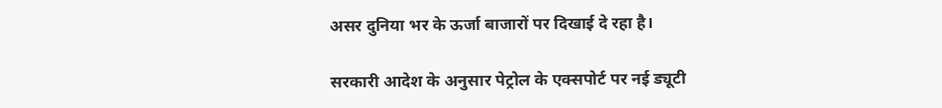असर दुनिया भर के ऊर्जा बाजारों पर दिखाई दे रहा है।

सरकारी आदेश के अनुसार पेट्रोल के एक्सपोर्ट पर नई ड्यूटी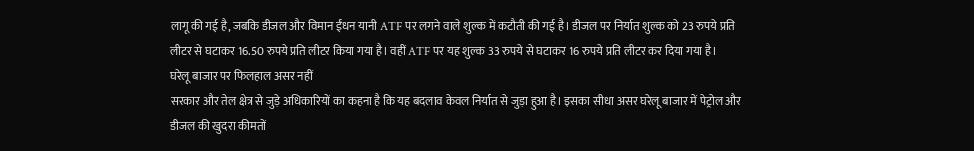लागू की गई है, जबकि डीजल और विमान ईंधन यानी ATF पर लगने वाले शुल्क में कटौती की गई है। डीजल पर निर्यात शुल्क को 23 रुपये प्रति लीटर से घटाकर 16.50 रुपये प्रति लीटर किया गया है। वहीं ATF पर यह शुल्क 33 रुपये से घटाकर 16 रुपये प्रति लीटर कर दिया गया है।
घरेलू बाजार पर फिलहाल असर नहीं
सरकार और तेल क्षेत्र से जुड़े अधिकारियों का कहना है कि यह बदलाव केवल निर्यात से जुड़ा हुआ है। इसका सीधा असर घरेलू बाजार में पेट्रोल और डीजल की खुदरा कीमतों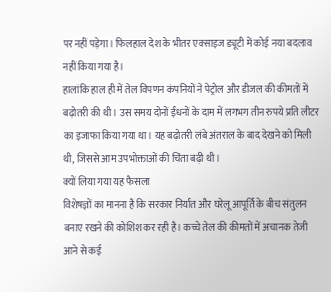पर नहीं पड़ेगा। फिलहाल देश के भीतर एक्साइज ड्यूटी में कोई नया बदलाव नहीं किया गया है।
हालांकि हाल ही में तेल विपणन कंपनियों ने पेट्रोल और डीजल की कीमतों में बढ़ोतरी की थी। उस समय दोनों ईंधनों के दाम में लगभग तीन रुपये प्रति लीटर का इजाफा किया गया था। यह बढ़ोतरी लंबे अंतराल के बाद देखने को मिली थी, जिससे आम उपभोक्ताओं की चिंता बढ़ी थी।
क्यों लिया गया यह फैसला
विशेषज्ञों का मानना है कि सरकार निर्यात और घरेलू आपूर्ति के बीच संतुलन बनाए रखने की कोशिश कर रही है। कच्चे तेल की कीमतों में अचानक तेजी आने से कई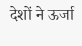देशों ने ऊर्जा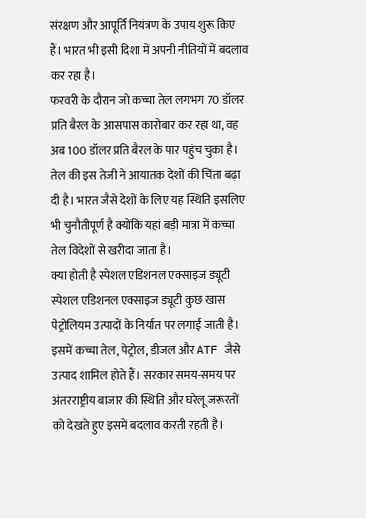संरक्षण और आपूर्ति नियंत्रण के उपाय शुरू किए हैं। भारत भी इसी दिशा में अपनी नीतियों में बदलाव कर रहा है।
फरवरी के दौरान जो कच्चा तेल लगभग 70 डॉलर प्रति बैरल के आसपास कारोबार कर रहा था, वह अब 100 डॉलर प्रति बैरल के पार पहुंच चुका है। तेल की इस तेजी ने आयातक देशों की चिंता बढ़ा दी है। भारत जैसे देशों के लिए यह स्थिति इसलिए भी चुनौतीपूर्ण है क्योंकि यहां बड़ी मात्रा में कच्चा तेल विदेशों से खरीदा जाता है।
क्या होती है स्पेशल एडिशनल एक्साइज ड्यूटी
स्पेशल एडिशनल एक्साइज ड्यूटी कुछ खास पेट्रोलियम उत्पादों के निर्यात पर लगाई जाती है। इसमें कच्चा तेल, पेट्रोल, डीजल और ATF जैसे उत्पाद शामिल होते हैं। सरकार समय-समय पर अंतरराष्ट्रीय बाजार की स्थिति और घरेलू जरूरतों को देखते हुए इसमें बदलाव करती रहती है।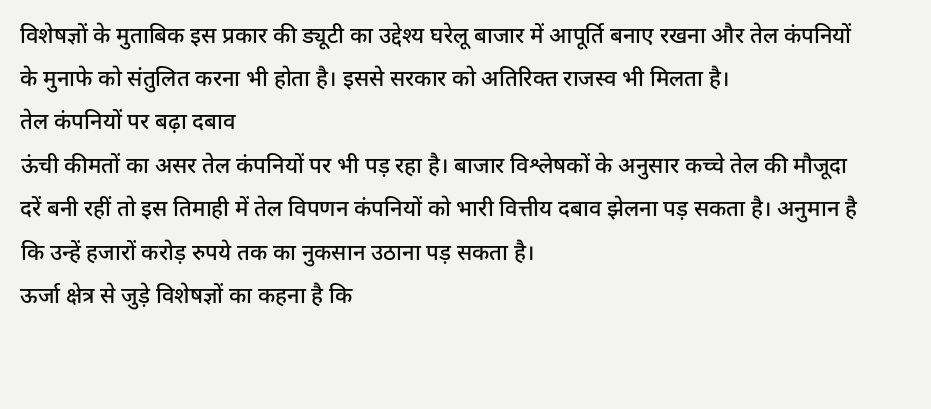विशेषज्ञों के मुताबिक इस प्रकार की ड्यूटी का उद्देश्य घरेलू बाजार में आपूर्ति बनाए रखना और तेल कंपनियों के मुनाफे को संतुलित करना भी होता है। इससे सरकार को अतिरिक्त राजस्व भी मिलता है।
तेल कंपनियों पर बढ़ा दबाव
ऊंची कीमतों का असर तेल कंपनियों पर भी पड़ रहा है। बाजार विश्लेषकों के अनुसार कच्चे तेल की मौजूदा दरें बनी रहीं तो इस तिमाही में तेल विपणन कंपनियों को भारी वित्तीय दबाव झेलना पड़ सकता है। अनुमान है कि उन्हें हजारों करोड़ रुपये तक का नुकसान उठाना पड़ सकता है।
ऊर्जा क्षेत्र से जुड़े विशेषज्ञों का कहना है कि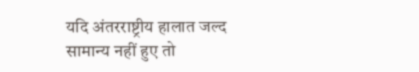यदि अंतरराष्ट्रीय हालात जल्द सामान्य नहीं हुए तो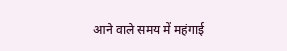आने वाले समय में महंगाई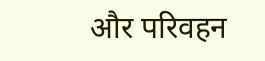और परिवहन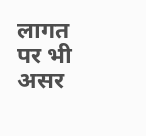लागत पर भी असर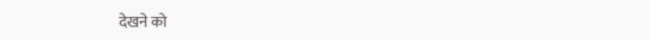देखने को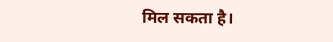मिल सकता है।